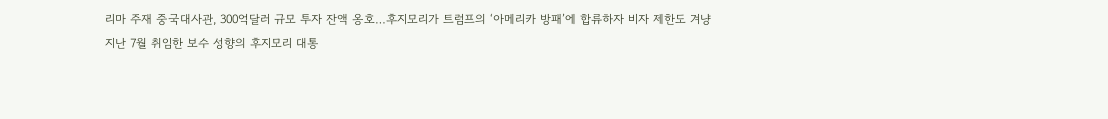리마 주재 중국대사관, 300억달러 규모 투자 잔액 옹호…후지모리가 트럼프의 ‘아메리카 방패’에 합류하자 비자 제한도 겨냥
지난 7월 취임한 보수 성향의 후지모리 대통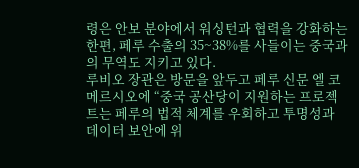령은 안보 분야에서 워싱턴과 협력을 강화하는 한편, 페루 수출의 35~38%를 사들이는 중국과의 무역도 지키고 있다.
루비오 장관은 방문을 앞두고 페루 신문 엘 코메르시오에 “중국 공산당이 지원하는 프로젝트는 페루의 법적 체계를 우회하고 투명성과 데이터 보안에 위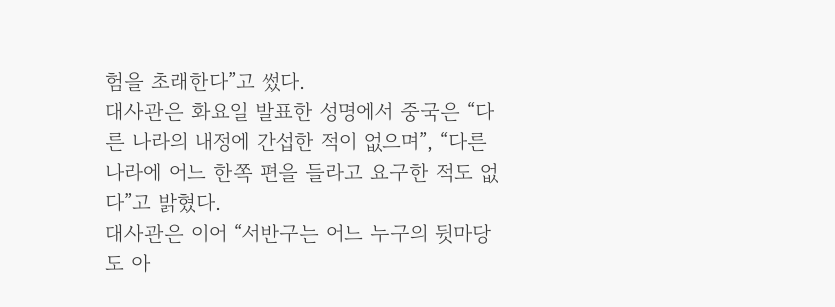험을 초래한다”고 썼다.
대사관은 화요일 발표한 성명에서 중국은 “다른 나라의 내정에 간섭한 적이 없으며”, “다른 나라에 어느 한쪽 편을 들라고 요구한 적도 없다”고 밝혔다.
대사관은 이어 “서반구는 어느 누구의 뒷마당도 아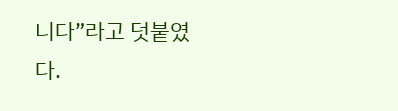니다”라고 덧붙였다.